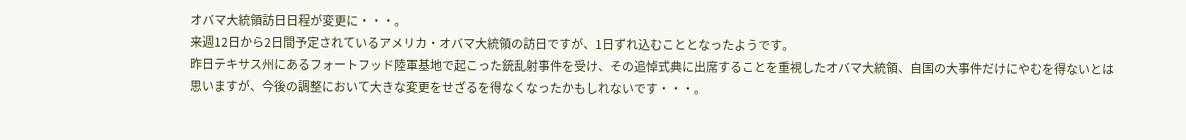オバマ大統領訪日日程が変更に・・・。
来週12日から2日間予定されているアメリカ・オバマ大統領の訪日ですが、1日ずれ込むこととなったようです。
昨日テキサス州にあるフォートフッド陸軍基地で起こった銃乱射事件を受け、その追悼式典に出席することを重視したオバマ大統領、自国の大事件だけにやむを得ないとは思いますが、今後の調整において大きな変更をせざるを得なくなったかもしれないです・・・。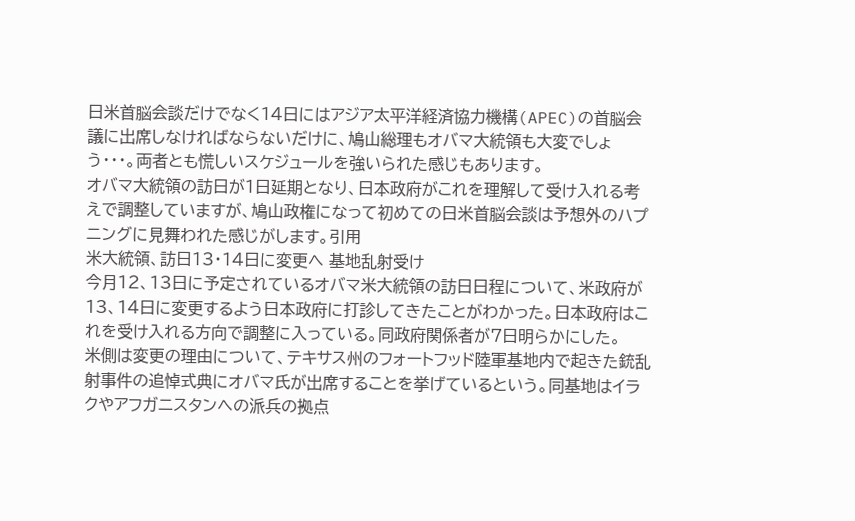日米首脳会談だけでなく14日にはアジア太平洋経済協力機構(APEC)の首脳会議に出席しなければならないだけに、鳩山総理もオバマ大統領も大変でしょう・・・。両者とも慌しいスケジュールを強いられた感じもあります。
オバマ大統領の訪日が1日延期となり、日本政府がこれを理解して受け入れる考えで調整していますが、鳩山政権になって初めての日米首脳会談は予想外のハプニングに見舞われた感じがします。引用
米大統領、訪日13・14日に変更へ 基地乱射受け
今月12、13日に予定されているオバマ米大統領の訪日日程について、米政府が13、14日に変更するよう日本政府に打診してきたことがわかった。日本政府はこれを受け入れる方向で調整に入っている。同政府関係者が7日明らかにした。
米側は変更の理由について、テキサス州のフォートフッド陸軍基地内で起きた銃乱射事件の追悼式典にオバマ氏が出席することを挙げているという。同基地はイラクやアフガニスタンへの派兵の拠点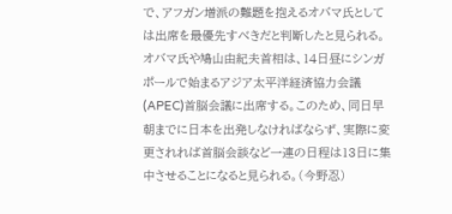で、アフガン増派の難題を抱えるオバマ氏としては出席を最優先すべきだと判断したと見られる。
オバマ氏や鳩山由紀夫首相は、14日昼にシンガポールで始まるアジア太平洋経済協力会議(APEC)首脳会議に出席する。このため、同日早朝までに日本を出発しなければならず、実際に変更されれば首脳会談など一連の日程は13日に集中させることになると見られる。(今野忍)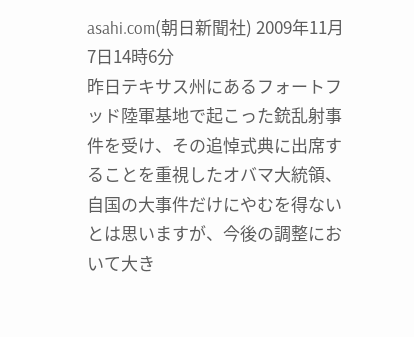asahi.com(朝日新聞社) 2009年11月7日14時6分
昨日テキサス州にあるフォートフッド陸軍基地で起こった銃乱射事件を受け、その追悼式典に出席することを重視したオバマ大統領、自国の大事件だけにやむを得ないとは思いますが、今後の調整において大き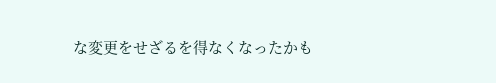な変更をせざるを得なくなったかも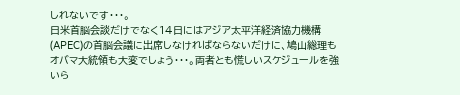しれないです・・・。
日米首脳会談だけでなく14日にはアジア太平洋経済協力機構(APEC)の首脳会議に出席しなければならないだけに、鳩山総理もオバマ大統領も大変でしょう・・・。両者とも慌しいスケジュールを強いら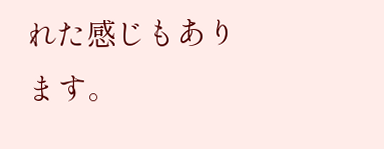れた感じもあります。